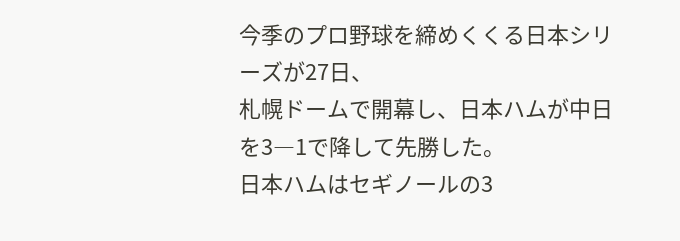今季のプロ野球を締めくくる日本シリーズが27日、
札幌ドームで開幕し、日本ハムが中日を3―1で降して先勝した。
日本ハムはセギノールの3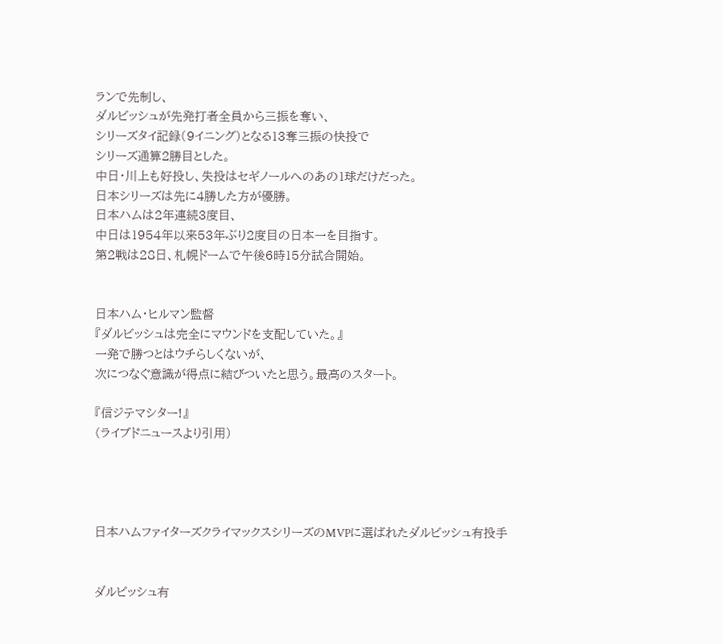ランで先制し、
ダルビッシュが先発打者全員から三振を奪い、
シリーズタイ記録(9イニング)となる13奪三振の快投で
シリーズ通算2勝目とした。
中日・川上も好投し、失投はセギノールへのあの1球だけだった。
日本シリーズは先に4勝した方が優勝。
日本ハムは2年連続3度目、
中日は1954年以来53年ぶり2度目の日本一を目指す。
第2戦は28日、札幌ドームで午後6時15分試合開始。


日本ハム・ヒルマン監督
『ダルビッシュは完全にマウンドを支配していた。』
一発で勝つとはウチらしくないが、
次につなぐ意識が得点に結びついたと思う。最高のスタート。

『信ジテマシター!』
(ライブドニュースより引用)




日本ハムファイターズクライマックスシリーズのMVPに選ばれたダルビッシュ有投手


ダルビッシュ有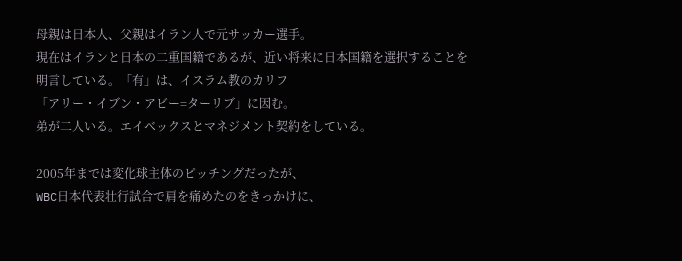母親は日本人、父親はイラン人で元サッカー選手。
現在はイランと日本の二重国籍であるが、近い将来に日本国籍を選択することを
明言している。「有」は、イスラム教のカリフ
「アリー・イブン・アビー=ターリブ」に因む。
弟が二人いる。エイベックスとマネジメント契約をしている。

2005年までは変化球主体のピッチングだったが、
WBC日本代表壮行試合で肩を痛めたのをきっかけに、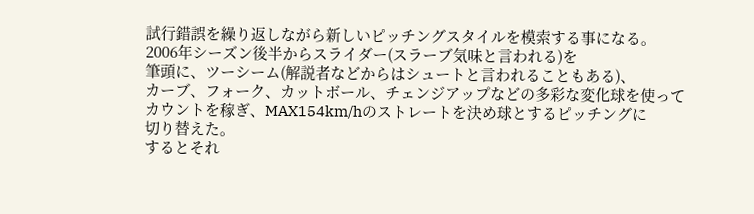試行錯誤を繰り返しながら新しいピッチングスタイルを模索する事になる。
2006年シーズン後半からスライダー(スラーブ気味と言われる)を
筆頭に、ツーシーム(解説者などからはシュートと言われることもある)、
カーブ、フォーク、カットボール、チェンジアップなどの多彩な変化球を使って
カウントを稼ぎ、MAX154km/hのストレートを決め球とするピッチングに
切り替えた。
するとそれ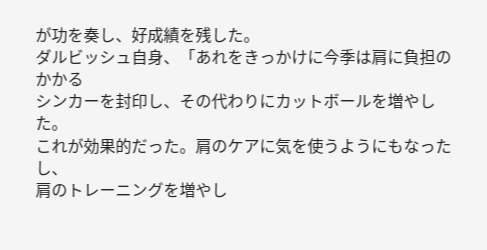が功を奏し、好成績を残した。
ダルビッシュ自身、「あれをきっかけに今季は肩に負担のかかる
シンカーを封印し、その代わりにカットボールを増やした。
これが効果的だった。肩のケアに気を使うようにもなったし、
肩のトレーニングを増やし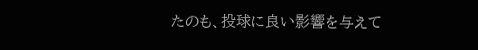たのも、投球に良い影響を与えて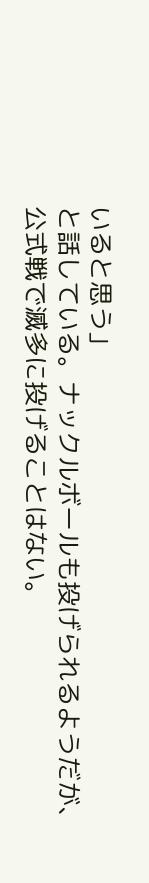いると思う」
と話している。ナックルボールも投げられるようだが、
公式戦で滅多に投げることはない。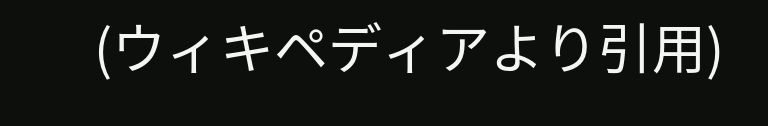(ウィキペディアより引用)